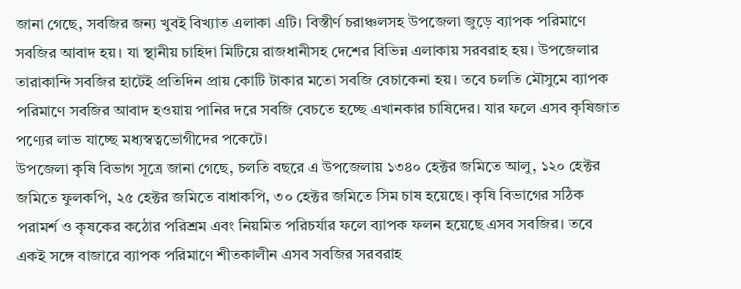জানা গেছে, সবজির জন্য খুবই বিখ্যাত এলাকা এটি। বিস্তীর্ণ চরাঞ্চলসহ উপজেলা জুড়ে ব্যাপক পরিমাণে সবজির আবাদ হয়। যা স্থানীয় চাহিদা মিটিয়ে রাজধানীসহ দেশের বিভিন্ন এলাকায় সরবরাহ হয়। উপজেলার তারাকান্দি সবজির হাটেই প্রতিদিন প্রায় কোটি টাকার মতো সবজি বেচাকেনা হয়। তবে চলতি মৌসুমে ব্যাপক পরিমাণে সবজির আবাদ হওয়ায় পানির দরে সবজি বেচতে হচ্ছে এখানকার চাষিদের। যার ফলে এসব কৃষিজাত পণ্যের লাভ যাচ্ছে মধ্যস্বত্বভোগীদের পকেটে।
উপজেলা কৃষি বিভাগ সূত্রে জানা গেছে, চলতি বছরে এ উপজেলায় ১৩৪০ হেক্টর জমিতে আলু, ১২০ হেক্টর জমিতে ফুলকপি, ২৫ হেক্টর জমিতে বাধাকপি, ৩০ হেক্টর জমিতে সিম চাষ হয়েছে। কৃষি বিভাগের সঠিক পরামর্শ ও কৃষকের কঠোর পরিশ্রম এবং নিয়মিত পরিচর্যার ফলে ব্যাপক ফলন হয়েছে এসব সবজির। তবে একই সঙ্গে বাজারে ব্যাপক পরিমাণে শীতকালীন এসব সবজির সরবরাহ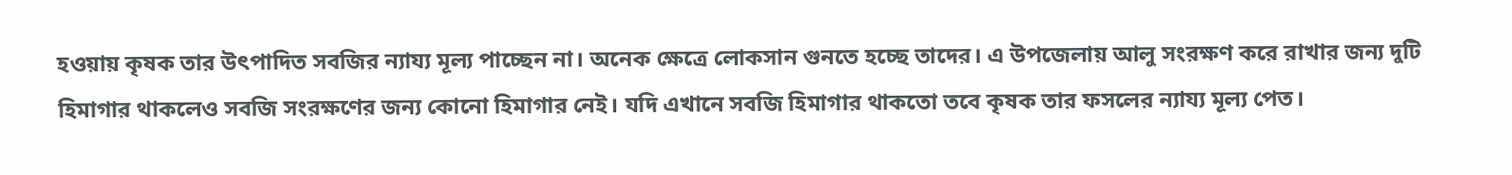হওয়ায় কৃষক তার উৎপাদিত সবজির ন্যায্য মূল্য পাচ্ছেন না। অনেক ক্ষেত্রে লোকসান গুনতে হচ্ছে তাদের। এ উপজেলায় আলু সংরক্ষণ করে রাখার জন্য দুটি হিমাগার থাকলেও সবজি সংরক্ষণের জন্য কোনো হিমাগার নেই। যদি এখানে সবজি হিমাগার থাকতো তবে কৃষক তার ফসলের ন্যায্য মূল্য পেত।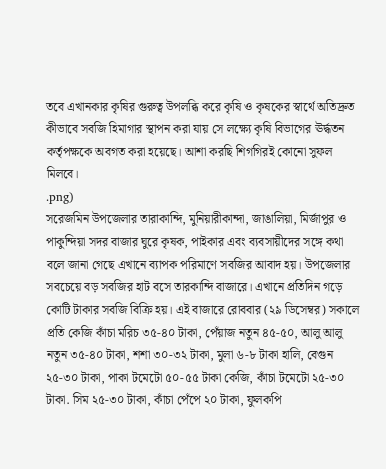তবে এখানকার কৃষির গুরুত্ব উপলব্ধি করে কৃষি ও কৃষকের স্বার্থে অতিদ্রুত কীভাবে সবজি হিমাগার স্থাপন করা যায় সে লক্ষ্যে কৃষি বিভাগের ঊর্দ্ধতন কর্তৃপক্ষকে অবগত করা হয়েছে। আশা করছি শিগগিরই কোনো সুফল মিলবে।
.png)
সরেজমিন উপজেলার তারাকান্দি, মুনিয়ারীকান্দা, জাঙালিয়া, মির্জাপুর ও পাকুন্দিয়া সদর বাজার ঘুরে কৃষক, পাইকার এবং ব্যবসায়ীদের সঙ্গে কথা বলে জানা গেছে এখানে ব্যাপক পরিমাণে সবজির আবাদ হয়। উপজেলার সবচেয়ে বড় সবজির হাট বসে তারকান্দি বাজারে। এখানে প্রতিদিন গড়ে কোটি টাকার সবজি বিক্রি হয়। এই বাজারে রোববার (২৯ ডিসেম্বর) সকালে প্রতি কেজি কাঁচা মরিচ ৩৫-৪০ টাকা, পেঁয়াজ নতুন ৪৫-৫০, আলু আলু নতুন ৩৫-৪০ টাকা, শশা ৩০-৩২ টাকা, মুলা ৬-৮ টাকা হালি, বেগুন ২৫-৩০ টাকা, পাকা টমেটো ৫০-৫৫ টাকা কেজি, কাঁচা টমেটো ২৫-৩০ টাকা. সিম ২৫-৩০ টাকা, কাঁচা পেঁপে ২০ টাকা, ফুলকপি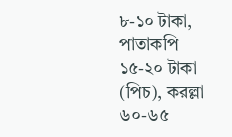৮-১০ টাকা, পাতাকপি ১৫-২০ টাকা (পিচ), করল্লা ৬০-৬৫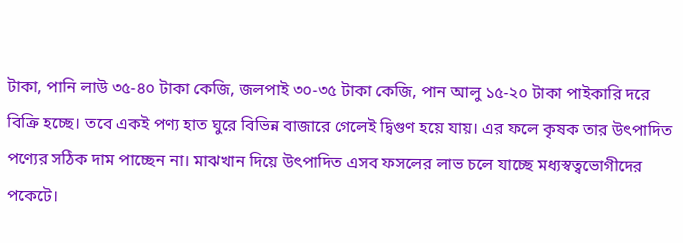টাকা, পানি লাউ ৩৫-৪০ টাকা কেজি, জলপাই ৩০-৩৫ টাকা কেজি, পান আলু ১৫-২০ টাকা পাইকারি দরে বিক্রি হচ্ছে। তবে একই পণ্য হাত ঘুরে বিভিন্ন বাজারে গেলেই দ্বিগুণ হয়ে যায়। এর ফলে কৃষক তার উৎপাদিত পণ্যের সঠিক দাম পাচ্ছেন না। মাঝখান দিয়ে উৎপাদিত এসব ফসলের লাভ চলে যাচ্ছে মধ্যস্বত্বভোগীদের পকেটে।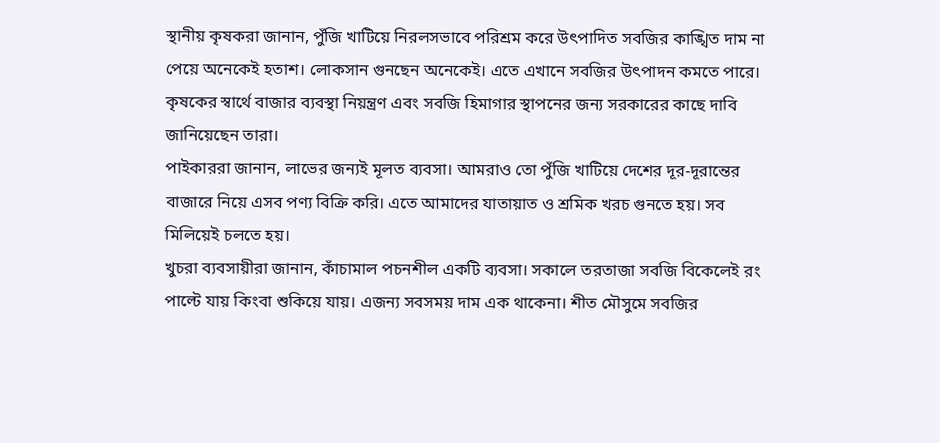স্থানীয় কৃষকরা জানান, পুঁজি খাটিয়ে নিরলসভাবে পরিশ্রম করে উৎপাদিত সবজির কাঙ্খিত দাম না পেয়ে অনেকেই হতাশ। লোকসান গুনছেন অনেকেই। এতে এখানে সবজির উৎপাদন কমতে পারে। কৃষকের স্বার্থে বাজার ব্যবস্থা নিয়ন্ত্রণ এবং সবজি হিমাগার স্থাপনের জন্য সরকারের কাছে দাবি জানিয়েছেন তারা।
পাইকাররা জানান, লাভের জন্যই মূলত ব্যবসা। আমরাও তো পুঁজি খাটিয়ে দেশের দূর-দূরান্তের বাজারে নিয়ে এসব পণ্য বিক্রি করি। এতে আমাদের যাতায়াত ও শ্রমিক খরচ গুনতে হয়। সব মিলিয়েই চলতে হয়।
খুচরা ব্যবসায়ীরা জানান, কাঁচামাল পচনশীল একটি ব্যবসা। সকালে তরতাজা সবজি বিকেলেই রং পাল্টে যায় কিংবা শুকিয়ে যায়। এজন্য সবসময় দাম এক থাকেনা। শীত মৌসুমে সবজির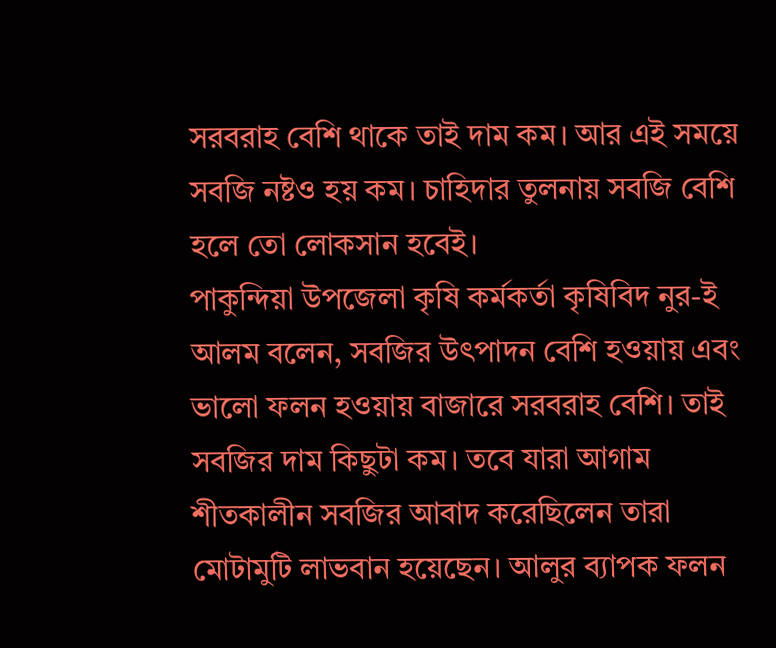সরবরাহ বেশি থাকে তাই দাম কম। আর এই সময়ে সবজি নষ্টও হয় কম। চাহিদার তুলনায় সবজি বেশি হলে তো লোকসান হবেই।
পাকুন্দিয়া উপজেলা কৃষি কর্মকর্তা কৃষিবিদ নুর-ই আলম বলেন, সবজির উৎপাদন বেশি হওয়ায় এবং ভালো ফলন হওয়ায় বাজারে সরবরাহ বেশি। তাই সবজির দাম কিছুটা কম। তবে যারা আগাম শীতকালীন সবজির আবাদ করেছিলেন তারা মোটামুটি লাভবান হয়েছেন। আলুর ব্যাপক ফলন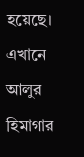হয়েছে। এখানে আলুর হিমাগার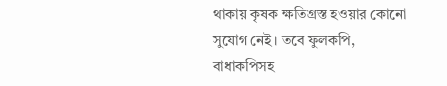থাকায় কৃষক ক্ষতিগ্রস্ত হওয়ার কোনো সুযোগ নেই। তবে ফুলকপি, বাধাকপিসহ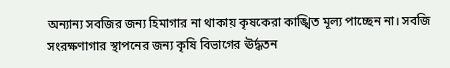অন্যান্য সবজির জন্য হিমাগার না থাকায় কৃষকেরা কাঙ্খিত মূল্য পাচ্ছেন না। সবজি সংরক্ষণাগার স্থাপনের জন্য কৃষি বিভাগের ঊর্দ্ধতন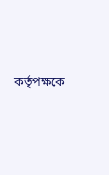কর্তৃপক্ষকে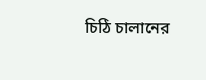চিঠি চালানের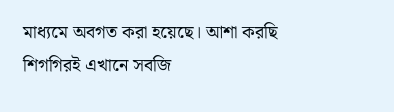মাধ্যমে অবগত করা হয়েছে। আশা করছি শিগগিরই এখানে সবজি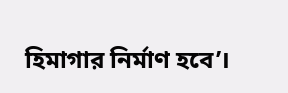হিমাগার নির্মাণ হবে’।